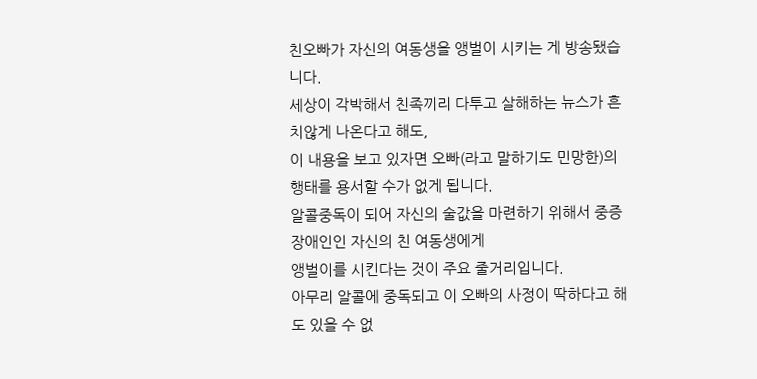친오빠가 자신의 여동생을 앵벌이 시키는 게 방송됐습니다.
세상이 각박해서 친족끼리 다투고 살해하는 뉴스가 흔치않게 나온다고 해도,
이 내용을 보고 있자면 오빠(라고 말하기도 민망한)의 행태를 용서할 수가 없게 됩니다.
알콜중독이 되어 자신의 술값을 마련하기 위해서 중증 장애인인 자신의 친 여동생에게
앵벌이를 시킨다는 것이 주요 줄거리입니다.
아무리 알콜에 중독되고 이 오빠의 사정이 딱하다고 해도 있을 수 없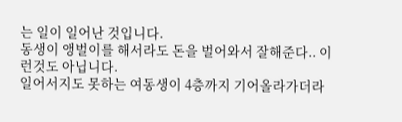는 일이 일어난 것입니다.
동생이 앵벌이를 해서라도 돈을 벌어와서 잘해준다.. 이런것도 아닙니다.
일어서지도 못하는 여동생이 4층까지 기어올라가더라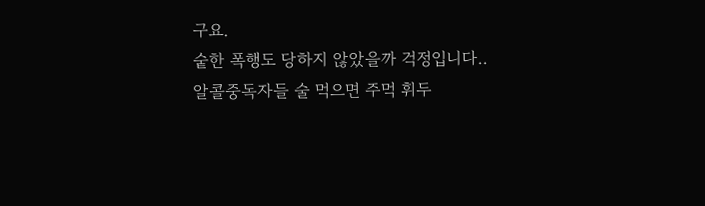구요.
숱한 폭행도 당하지 않았을까 걱정입니다..
알콜중독자들 술 먹으면 주먹 휘두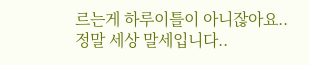르는게 하루이틀이 아니잖아요..
정말 세상 말세입니다..